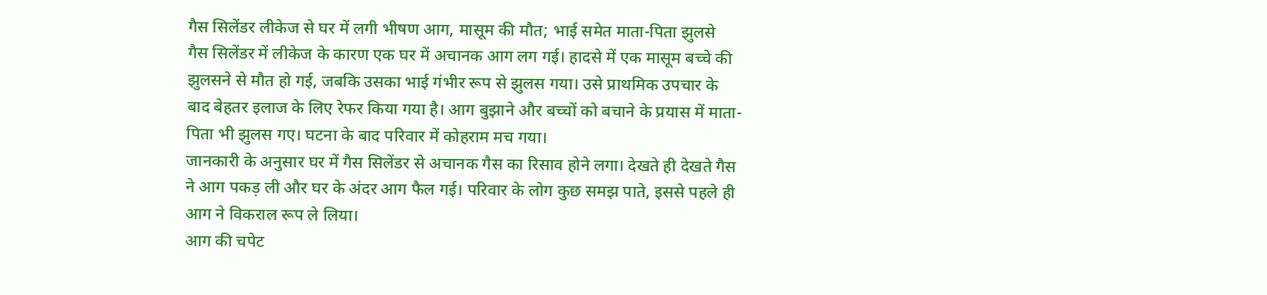गैस सिलेंडर लीकेज से घर में लगी भीषण आग, मासूम की मौत; भाई समेत माता-पिता झुलसे
गैस सिलेंडर में लीकेज के कारण एक घर में अचानक आग लग गई। हादसे में एक मासूम बच्चे की झुलसने से मौत हो गई, जबकि उसका भाई गंभीर रूप से झुलस गया। उसे प्राथमिक उपचार के बाद बेहतर इलाज के लिए रेफर किया गया है। आग बुझाने और बच्चों को बचाने के प्रयास में माता-पिता भी झुलस गए। घटना के बाद परिवार में कोहराम मच गया।
जानकारी के अनुसार घर में गैस सिलेंडर से अचानक गैस का रिसाव होने लगा। देखते ही देखते गैस ने आग पकड़ ली और घर के अंदर आग फैल गई। परिवार के लोग कुछ समझ पाते, इससे पहले ही आग ने विकराल रूप ले लिया।
आग की चपेट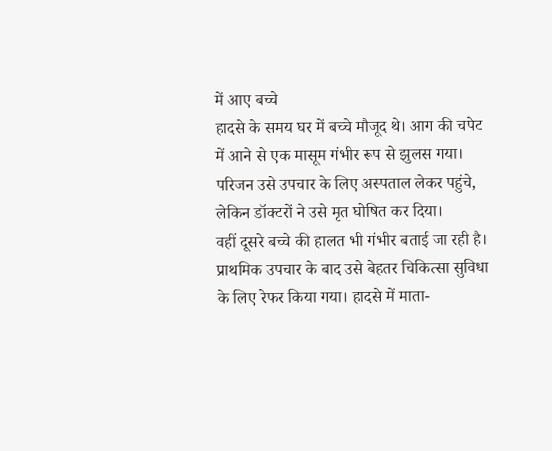में आए बच्चे
हादसे के समय घर में बच्चे मौजूद थे। आग की चपेट में आने से एक मासूम गंभीर रूप से झुलस गया। परिजन उसे उपचार के लिए अस्पताल लेकर पहुंचे, लेकिन डॉक्टरों ने उसे मृत घोषित कर दिया।
वहीं दूसरे बच्चे की हालत भी गंभीर बताई जा रही है। प्राथमिक उपचार के बाद उसे बेहतर चिकित्सा सुविधा के लिए रेफर किया गया। हादसे में माता-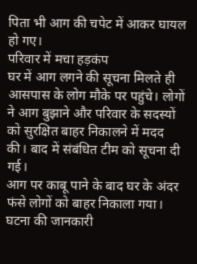पिता भी आग की चपेट में आकर घायल हो गए।
परिवार में मचा हड़कंप
घर में आग लगने की सूचना मिलते ही आसपास के लोग मौके पर पहुंचे। लोगों ने आग बुझाने और परिवार के सदस्यों को सुरक्षित बाहर निकालने में मदद की। बाद में संबंधित टीम को सूचना दी गई।
आग पर काबू पाने के बाद घर के अंदर फंसे लोगों को बाहर निकाला गया। घटना की जानकारी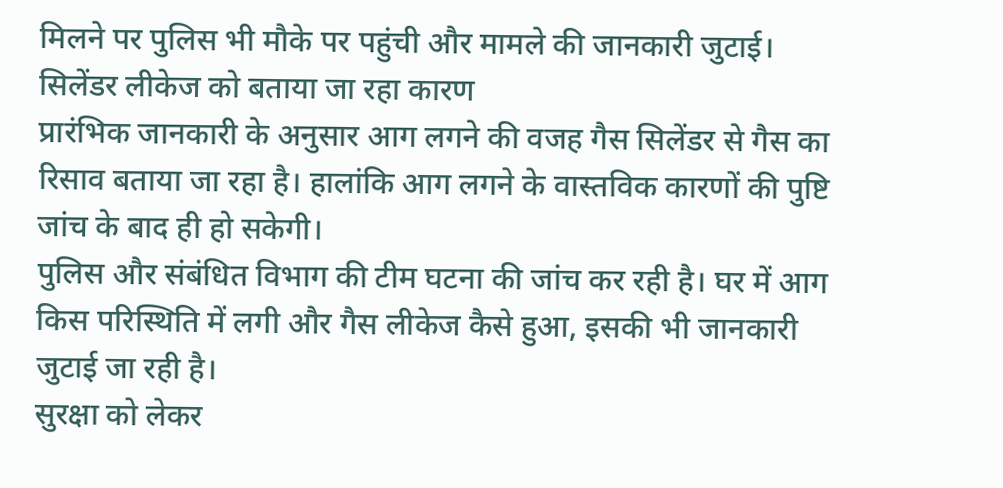मिलने पर पुलिस भी मौके पर पहुंची और मामले की जानकारी जुटाई।
सिलेंडर लीकेज को बताया जा रहा कारण
प्रारंभिक जानकारी के अनुसार आग लगने की वजह गैस सिलेंडर से गैस का रिसाव बताया जा रहा है। हालांकि आग लगने के वास्तविक कारणों की पुष्टि जांच के बाद ही हो सकेगी।
पुलिस और संबंधित विभाग की टीम घटना की जांच कर रही है। घर में आग किस परिस्थिति में लगी और गैस लीकेज कैसे हुआ, इसकी भी जानकारी जुटाई जा रही है।
सुरक्षा को लेकर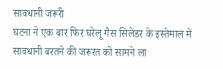सावधानी जरूरी
घटना ने एक बार फिर घरेलू गैस सिलेंडर के इस्तेमाल में सावधानी बरतने की जरूरत को सामने ला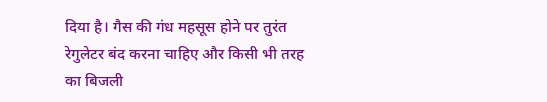दिया है। गैस की गंध महसूस होने पर तुरंत रेगुलेटर बंद करना चाहिए और किसी भी तरह का बिजली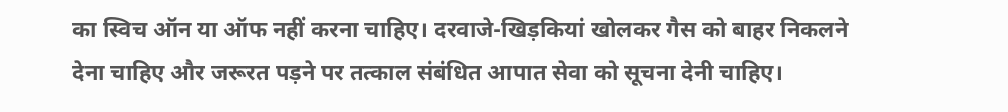का स्विच ऑन या ऑफ नहीं करना चाहिए। दरवाजे-खिड़कियां खोलकर गैस को बाहर निकलने देना चाहिए और जरूरत पड़ने पर तत्काल संबंधित आपात सेवा को सूचना देनी चाहिए।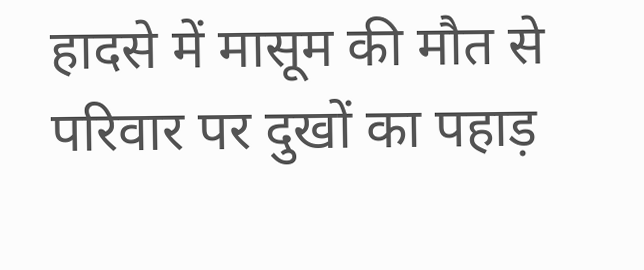हादसे में मासूम की मौत से परिवार पर दुखों का पहाड़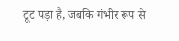टूट पड़ा है, जबकि गंभीर रूप से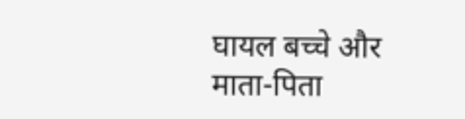घायल बच्चे और माता-पिता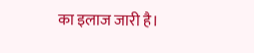का इलाज जारी है।